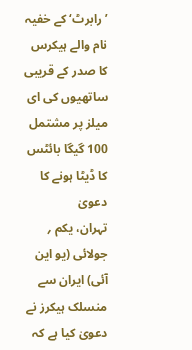’رابرٹ‘ کے خفیہ نام والے ہیکرس کا صدر کے قریبی ساتھیوں کی ای میلز پر مشتمل 100 گیگا بائٹس کا ڈیٹا ہونے کا دعویٰ
تہران، یکم ؍ جولائی (یو این آئی) ایران سے منسلک ہیکرز نے دعویٰ کیا ہے کہ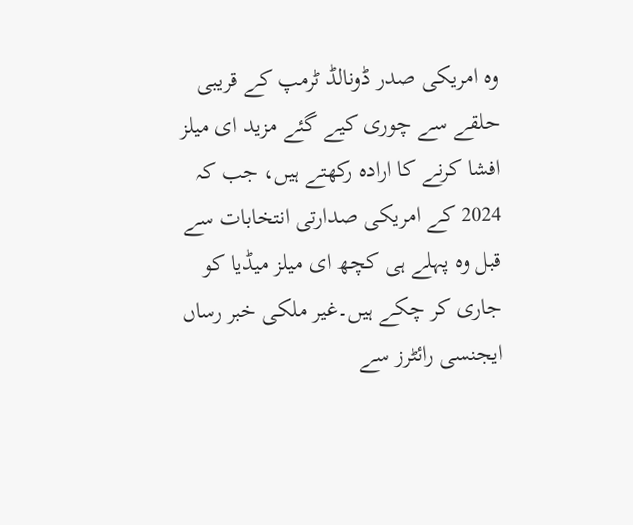وہ امریکی صدر ڈونالڈ ٹرمپ کے قریبی حلقے سے چوری کیے گئے مزید ای میلز افشا کرنے کا ارادہ رکھتے ہیں، جب کہ 2024 کے امریکی صدارتی انتخابات سے قبل وہ پہلے ہی کچھ ای میلز میڈیا کو جاری کر چکے ہیں۔غیر ملکی خبر رساں ایجنسی رائٹرز سے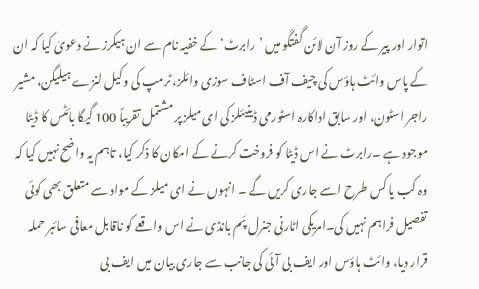اتوار اور پیر کے روز آن لائن گفتگو میں ’رابرٹ‘ کے خفیہ نام سے ان ہیکرز نے دعویٰ کیا کہ ان کے پاس وائٹ ہاؤس کی چیف آف اسٹاف سوزی وائلز، ٹرمپ کی وکیل لنزے ہیلیگن، مشیر راجر اسٹون، اور سابق اداکارہ اسٹورمی ڈینیئلز کی ای میلز پر مشتمل تقریباً 100 گیگا بائٹس کا ڈیٹا موجود ہے ۔رابرٹ نے اس ڈیٹا کو فروخت کرنے کے امکان کا ذکر کیا، تاہم یہ واضح نہیں کیا کہ وہ کب یا کس طرح اسے جاری کریں گے ۔ انہوں نے ای میلز کے مواد سے متعلق بھی کوئی تفصیل فراہم نہیں کی۔امریکی اٹارنی جنرل پَم بانڈی نے اس واقعے کو ناقابل معافی سائبر حملہ قرار دیا، وائٹ ہاؤس اور ایف بی آئی کی جانب سے جاری بیان میں ایف بی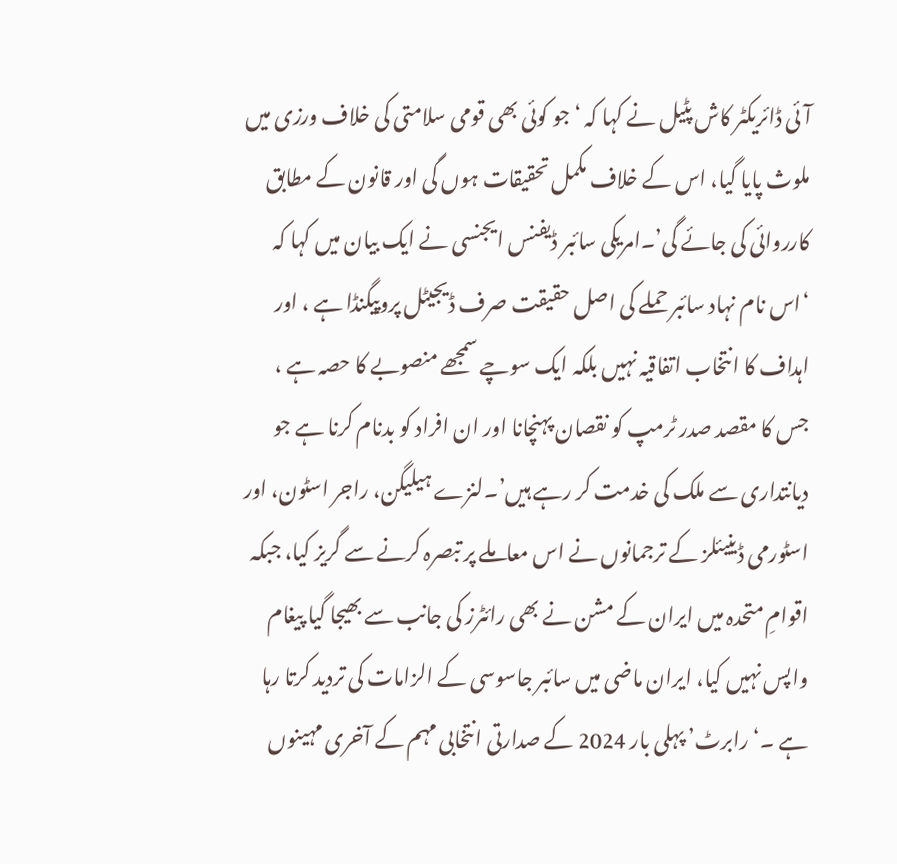آئی ڈائریکٹر کاش پٹیل نے کہا کہ ‘جو کوئی بھی قومی سلامتی کی خلاف ورزی میں ملوث پایا گیا، اس کے خلاف مکمل تحقیقات ہوں گی اور قانون کے مطابق کارروائی کی جائے گی’۔امریکی سائبر ڈیفنس ایجنسی نے ایک بیان میں کہا کہ ‘اس نام نہاد سائبر حملے کی اصل حقیقت صرف ڈیجیٹل پروپیگنڈا ہے ، اور اہداف کا انتخاب اتفاقیہ نہیں بلکہ ایک سوچے سمجھے منصوبے کا حصہ ہے ، جس کا مقصد صدر ٹرمپ کو نقصان پہنچانا اور ان افراد کو بدنام کرنا ہے جو دیانتداری سے ملک کی خدمت کر رہے ہیں’۔لنزے ہیلیگن، راجر اسٹون، اور اسٹورمی ڈینیئلز کے ترجمانوں نے اس معاملے پر تبصرہ کرنے سے گریز کیا، جبکہ اقوامِ متحدہ میں ایران کے مشن نے بھی رائٹرز کی جانب سے بھیجا گیا پیغام واپس نہیں کیا، ایران ماضی میں سائبر جاسوسی کے الزامات کی تردید کرتا رہا ہے ۔‘رابرٹ’ پہلی بار 2024 کے صدارتی انتخابی مہم کے آخری مہینوں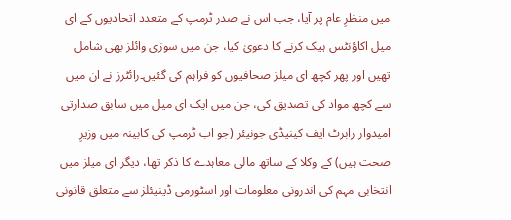میں منظرِ عام پر آیا، جب اس نے صدر ٹرمپ کے متعدد اتحادیوں کے ای میل اکاؤنٹس ہیک کرنے کا دعویٰ کیا، جن میں سوزی وائلز بھی شامل تھیں اور پھر کچھ ای میلز صحافیوں کو فراہم کی گئیں۔رائٹرز نے ان میں سے کچھ مواد کی تصدیق کی، جن میں ایک ای میل میں سابق صدارتی امیدوار رابرٹ ایف کینیڈی جونیئر (جو اب ٹرمپ کی کابینہ میں وزیرِ صحت ہیں) کے وکلا کے ساتھ مالی معاہدے کا ذکر تھا، دیگر ای میلز میں انتخابی مہم کی اندرونی معلومات اور اسٹورمی ڈینیئلز سے متعلق قانونی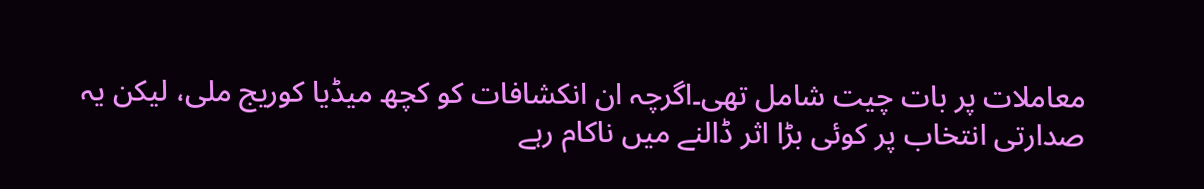معاملات پر بات چیت شامل تھی۔اگرچہ ان انکشافات کو کچھ میڈیا کوریج ملی، لیکن یہ صدارتی انتخاب پر کوئی بڑا اثر ڈالنے میں ناکام رہے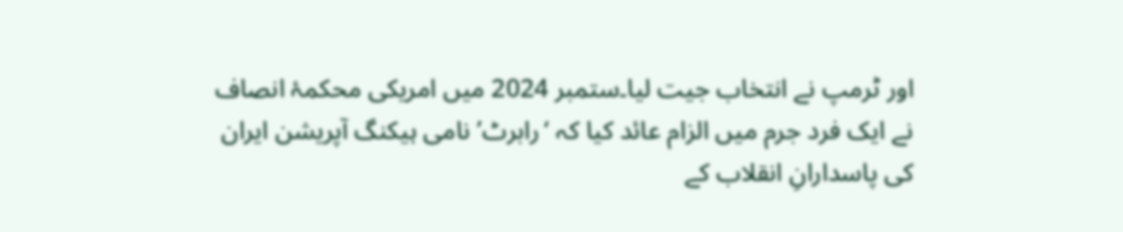اور ٹرمپ نے انتخاب جیت لیا۔ستمبر 2024 میں امریکی محکمۂ انصاف نے ایک فرد جرم میں الزام عائد کیا کہ ‘رابرٹ’ نامی ہیکنگ آپریشن ایران کی پاسدارانِ انقلاب کے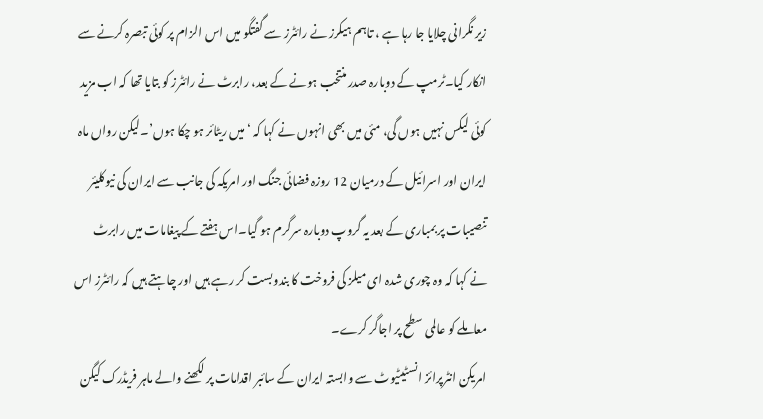زیر نگرانی چلایا جا رہا ہے ، تاہم ہیکرز نے رائٹرز سے گفتگو میں اس الزام پر کوئی تبصرہ کرنے سے انکار کیا۔ٹرمپ کے دوبارہ صدر منتخب ہونے کے بعد، رابرٹ نے رائٹرز کو بتایا تھا کہ اب مزید کوئی لیکس نہیں ہوں گی، مئی میں بھی انہوں نے کہا کہ ‘میں ریٹائر ہو چکا ہوں’۔لیکن رواں ماہ ایران اور اسرائیل کے درمیان 12 روزہ فضائی جنگ اور امریکہ کی جانب سے ایران کی نیوکلیئر تنصیبات پر بمباری کے بعد یہ گروپ دوبارہ سرگرم ہو گیا۔اس ہفتے کے پیغامات میں رابرٹ نے کہا کہ وہ چوری شدہ ای میلز کی فروخت کا بندوبست کر رہے ہیں اور چاہتے ہیں کہ رائٹرز اس معاملے کو عالمی سطح پر اجاگر کرے۔
امریکن انٹرپرائز انسٹیٹیوٹ سے وابستہ ایران کے سائبر اقدامات پر لکھنے والے ماہر فریڈرک کیگن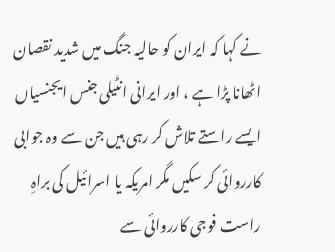نے کہا کہ ایران کو حالیہ جنگ میں شدید نقصان اٹھانا پڑا ہے ، اور ایرانی انٹیلی جنس ایجنسیاں ایسے راستے تلاش کر رہی ہیں جن سے وہ جوابی کارروائی کر سکیں مگر امریکہ یا اسرائیل کی براہِ راست فوجی کارروائی سے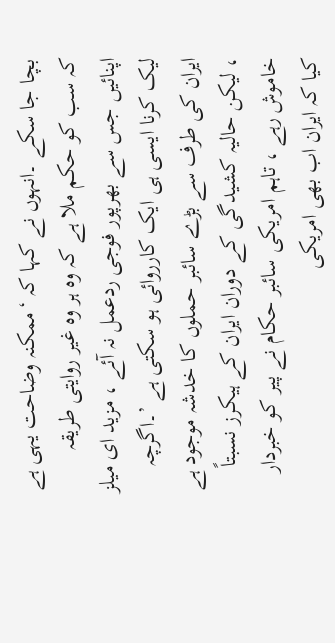بچا جا سکے ۔انہوں نے کہا کہ ‘ممکنہ وضاحت یہی ہے کہ سب کو حکم ملا ہے کہ وہ ہر وہ غیر روایتی طریقہ اپنائیں جس سے بھرپور فوجی ردعمل نہ آئے ، مزید ای میلز لیک کرنا ایسی ہی ایک کارروائی ہو سکتی ہے ’۔اگرچہ ایران کی طرف سے بڑے سائبر حملوں کا خدشہ موجود ہے ، لیکن حالیہ کشیدگی کے دوران ایران کے ہیکرز نسبتاً خاموش رہے ، تاہم امریکی سائبر حکام نے پیر کو خبردار کیا کہ ایران اب بھی امریکی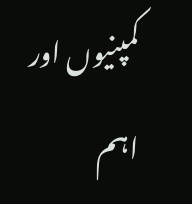کمپنیوں اور اہم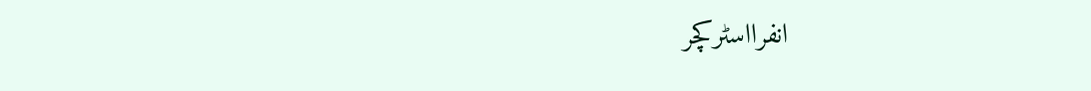انفرااسٹرکچر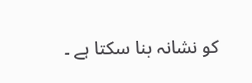کو نشانہ بنا سکتا ہے ۔